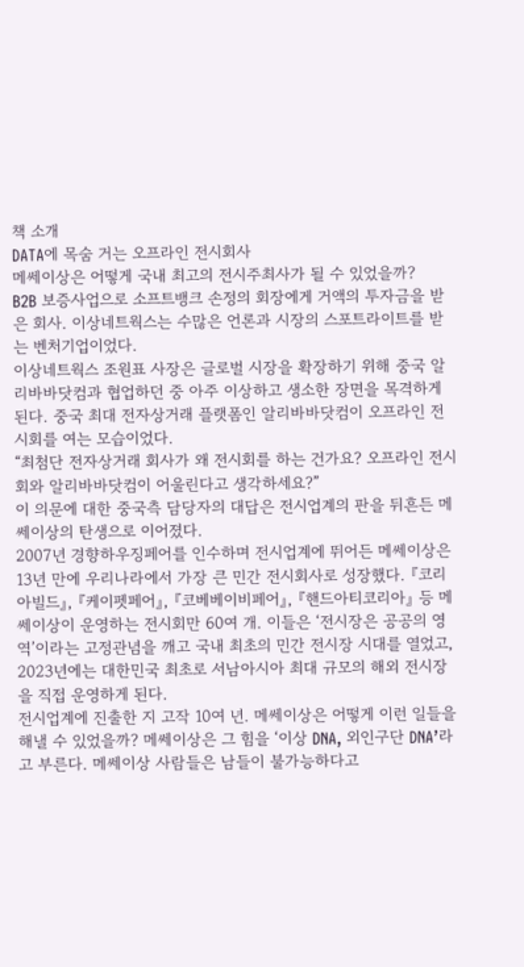책 소개
DATA에 목숨 거는 오프라인 전시회사
메쎄이상은 어떻게 국내 최고의 전시주최사가 될 수 있었을까?
B2B 보증사업으로 소프트뱅크 손정의 회장에게 거액의 투자금을 받은 회사. 이상네트웍스는 수많은 언론과 시장의 스포트라이트를 받는 벤처기업이었다.
이상네트웍스 조원표 사장은 글로벌 시장을 확장하기 위해 중국 알리바바닷컴과 협업하던 중 아주 이상하고 생소한 장면을 목격하게 된다. 중국 최대 전자상거래 플랫폼인 알리바바닷컴이 오프라인 전시회를 여는 모습이었다.
“최첨단 전자상거래 회사가 왜 전시회를 하는 건가요? 오프라인 전시회와 알리바바닷컴이 어울린다고 생각하세요?”
이 의문에 대한 중국측 담당자의 대답은 전시업계의 판을 뒤흔든 메쎄이상의 탄생으로 이어졌다.
2007년 경향하우징페어를 인수하며 전시업계에 뛰어든 메쎄이상은 13년 만에 우리나라에서 가장 큰 민간 전시회사로 성장했다. 『코리아빌드』, 『케이펫페어』, 『코베베이비페어』, 『핸드아티코리아』 등 메쎄이상이 운영하는 전시회만 60여 개. 이들은 ‘전시장은 공공의 영역’이라는 고정관념을 깨고 국내 최초의 민간 전시장 시대를 열었고, 2023년에는 대한민국 최초로 서남아시아 최대 규모의 해외 전시장을 직접 운영하게 된다.
전시업계에 진출한 지 고작 10여 년. 메쎄이상은 어떻게 이런 일들을 해낼 수 있었을까? 메쎄이상은 그 힘을 ‘이상 DNA, 외인구단 DNA’라고 부른다. 메쎄이상 사람들은 남들이 불가능하다고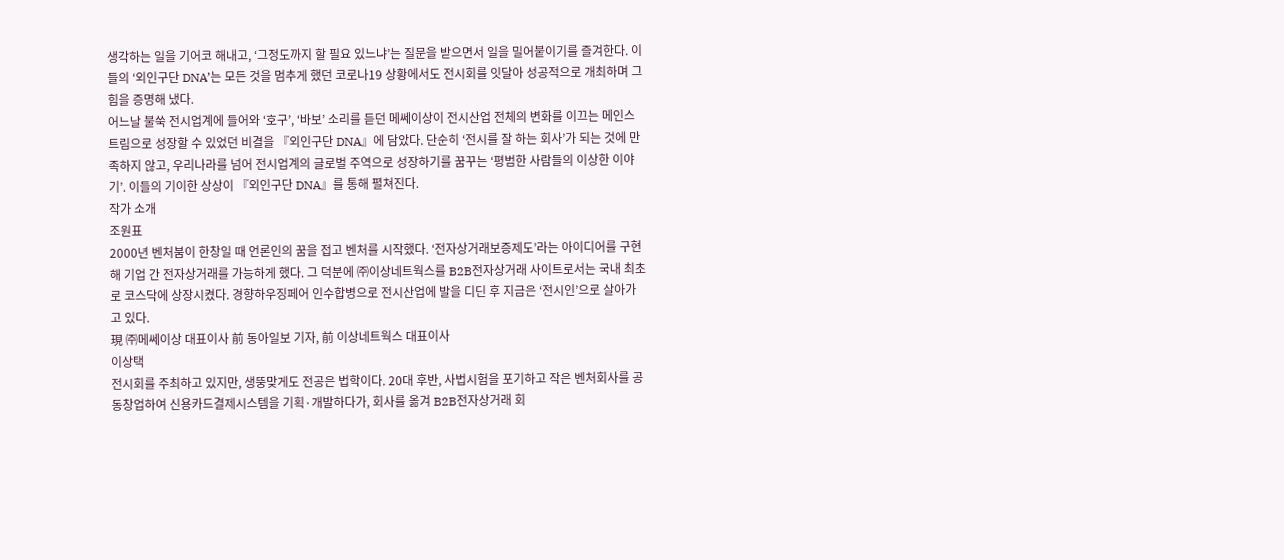생각하는 일을 기어코 해내고, ‘그정도까지 할 필요 있느냐’는 질문을 받으면서 일을 밀어붙이기를 즐겨한다. 이들의 ‘외인구단 DNA’는 모든 것을 멈추게 했던 코로나19 상황에서도 전시회를 잇달아 성공적으로 개최하며 그 힘을 증명해 냈다.
어느날 불쑥 전시업계에 들어와 ‘호구’, ‘바보’ 소리를 듣던 메쎄이상이 전시산업 전체의 변화를 이끄는 메인스트림으로 성장할 수 있었던 비결을 『외인구단 DNA』에 담았다. 단순히 ‘전시를 잘 하는 회사’가 되는 것에 만족하지 않고, 우리나라를 넘어 전시업계의 글로벌 주역으로 성장하기를 꿈꾸는 ‘평범한 사람들의 이상한 이야기’. 이들의 기이한 상상이 『외인구단 DNA』를 통해 펼쳐진다.
작가 소개
조원표
2000년 벤처붐이 한창일 때 언론인의 꿈을 접고 벤처를 시작했다. ‘전자상거래보증제도’라는 아이디어를 구현해 기업 간 전자상거래를 가능하게 했다. 그 덕분에 ㈜이상네트웍스를 B2B전자상거래 사이트로서는 국내 최초로 코스닥에 상장시켰다. 경향하우징페어 인수합병으로 전시산업에 발을 디딘 후 지금은 ‘전시인’으로 살아가고 있다.
現 ㈜메쎄이상 대표이사 前 동아일보 기자, 前 이상네트웍스 대표이사
이상택
전시회를 주최하고 있지만, 생뚱맞게도 전공은 법학이다. 20대 후반, 사법시험을 포기하고 작은 벤처회사를 공동창업하여 신용카드결제시스템을 기획·개발하다가, 회사를 옮겨 B2B전자상거래 회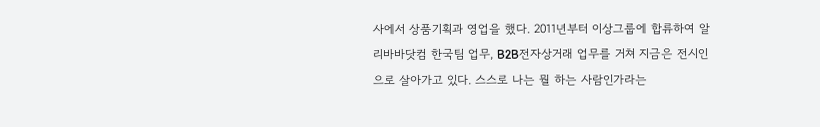사에서 상품기획과 영업을 했다. 2011년부터 이상그룹에 합류하여 알리바바닷컴 한국팀 업무, B2B전자상거래 업무를 거쳐 지금은 전시인으로 살아가고 있다. 스스로 나는 뭘 하는 사람인가라는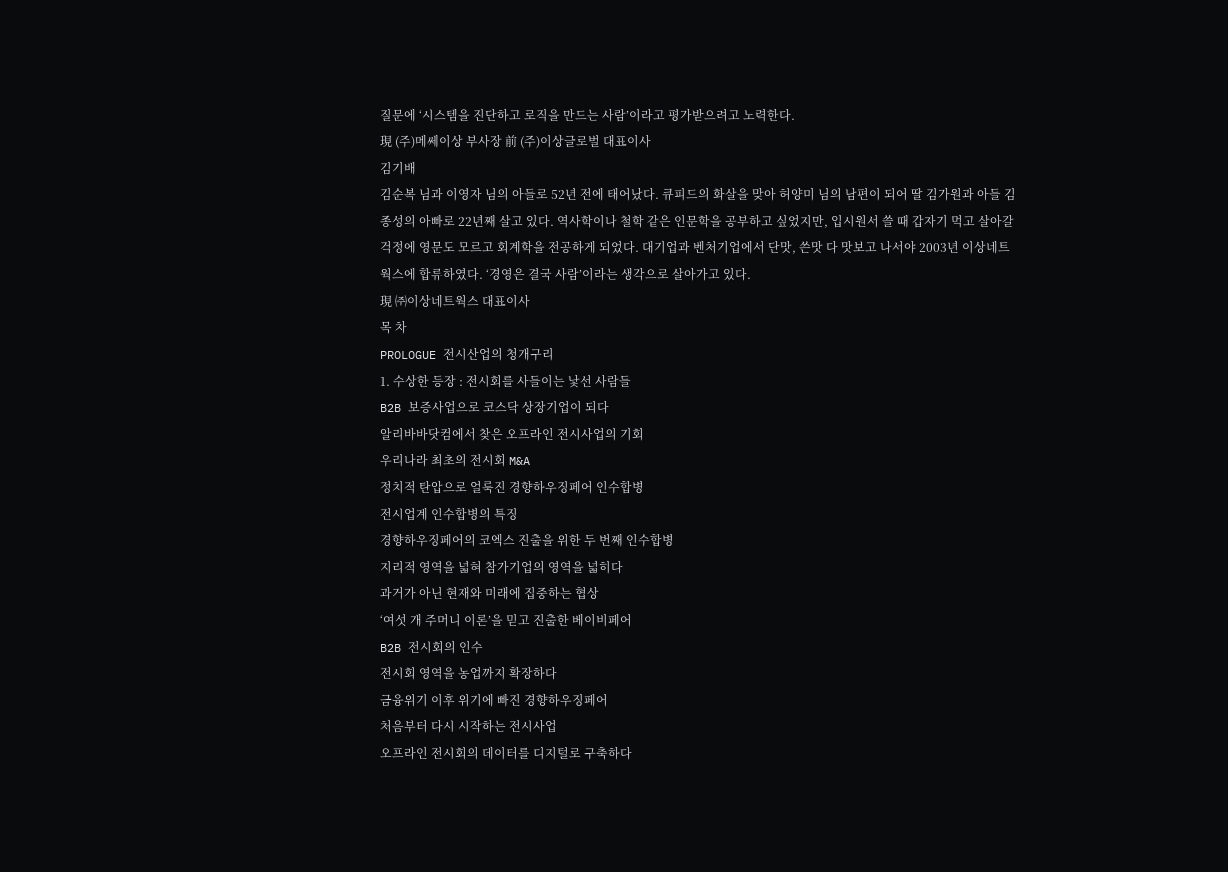질문에 ‘시스템을 진단하고 로직을 만드는 사람’이라고 평가받으려고 노력한다.
現 (주)메쎄이상 부사장 前 (주)이상글로벌 대표이사
김기배
김순복 님과 이영자 님의 아들로 52년 전에 태어났다. 큐피드의 화살을 맞아 허양미 님의 남편이 되어 딸 김가원과 아들 김종성의 아빠로 22년째 살고 있다. 역사학이나 철학 같은 인문학을 공부하고 싶었지만, 입시원서 쓸 때 갑자기 먹고 살아갈 걱정에 영문도 모르고 회계학을 전공하게 되었다. 대기업과 벤처기업에서 단맛, 쓴맛 다 맛보고 나서야 2003년 이상네트웍스에 합류하였다. ‘경영은 결국 사람’이라는 생각으로 살아가고 있다.
現 ㈜이상네트웍스 대표이사
목 차
PROLOGUE 전시산업의 청개구리
1. 수상한 등장 : 전시회를 사들이는 낯선 사람들
B2B 보증사업으로 코스닥 상장기업이 되다
알리바바닷컴에서 찾은 오프라인 전시사업의 기회
우리나라 최초의 전시회 M&A
정치적 탄압으로 얼룩진 경향하우징페어 인수합병
전시업계 인수합병의 특징
경향하우징페어의 코엑스 진출을 위한 두 번째 인수합병
지리적 영역을 넓혀 참가기업의 영역을 넓히다
과거가 아닌 현재와 미래에 집중하는 협상
‘여섯 개 주머니 이론’을 믿고 진출한 베이비페어
B2B 전시회의 인수
전시회 영역을 농업까지 확장하다
금융위기 이후 위기에 빠진 경향하우징페어
처음부터 다시 시작하는 전시사업
오프라인 전시회의 데이터를 디지털로 구축하다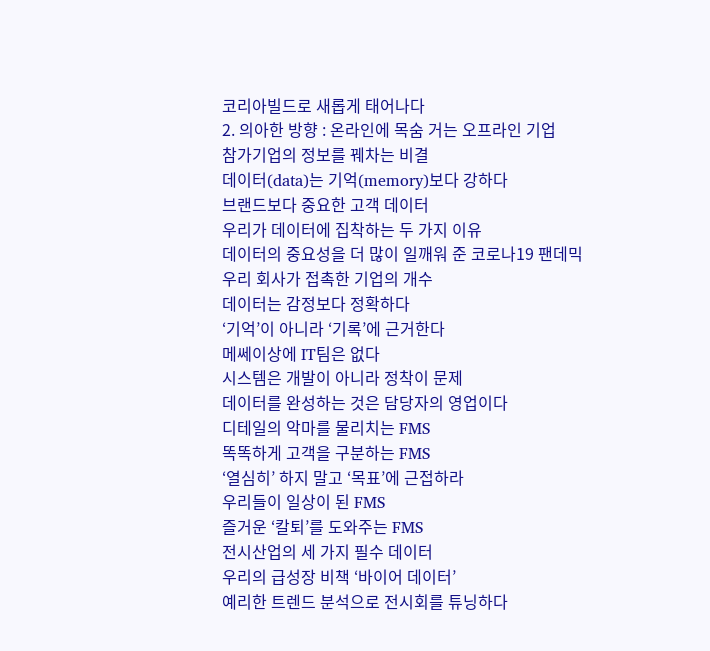코리아빌드로 새롭게 태어나다
2. 의아한 방향 : 온라인에 목숨 거는 오프라인 기업
참가기업의 정보를 꿰차는 비결
데이터(data)는 기억(memory)보다 강하다
브랜드보다 중요한 고객 데이터
우리가 데이터에 집착하는 두 가지 이유
데이터의 중요성을 더 많이 일깨워 준 코로나19 팬데믹
우리 회사가 접촉한 기업의 개수
데이터는 감정보다 정확하다
‘기억’이 아니라 ‘기록’에 근거한다
메쎄이상에 IT팀은 없다
시스템은 개발이 아니라 정착이 문제
데이터를 완성하는 것은 담당자의 영업이다
디테일의 악마를 물리치는 FMS
똑똑하게 고객을 구분하는 FMS
‘열심히’ 하지 말고 ‘목표’에 근접하라
우리들이 일상이 된 FMS
즐거운 ‘칼퇴’를 도와주는 FMS
전시산업의 세 가지 필수 데이터
우리의 급성장 비책 ‘바이어 데이터’
예리한 트렌드 분석으로 전시회를 튜닝하다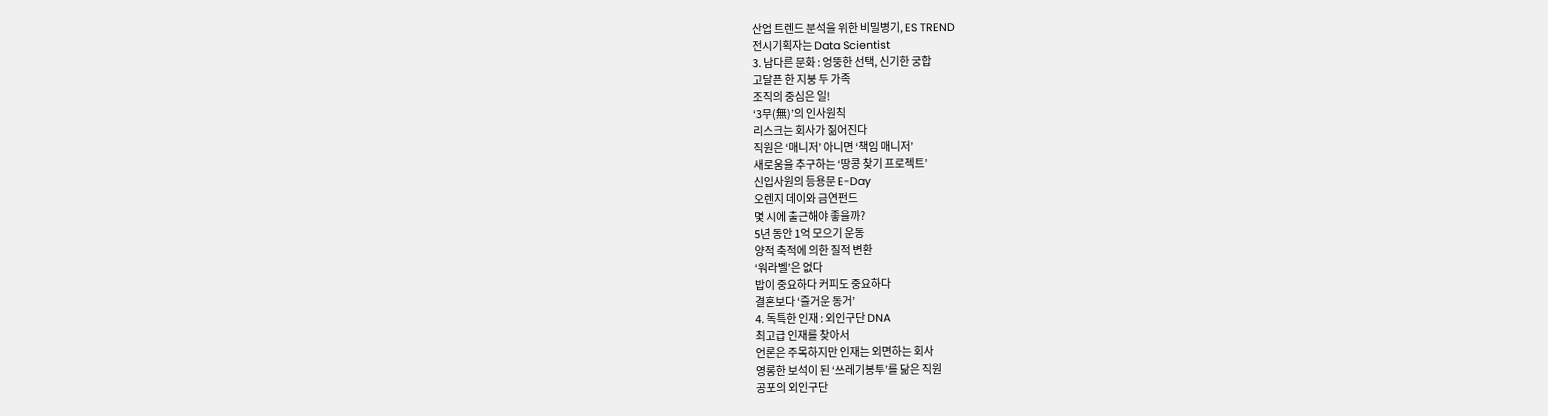산업 트렌드 분석을 위한 비밀병기, ES TREND
전시기획자는 Data Scientist
3. 남다른 문화 : 엉뚱한 선택, 신기한 궁합
고달픈 한 지붕 두 가족
조직의 중심은 일!
‘3무(無)’의 인사원칙
리스크는 회사가 짊어진다
직원은 ‘매니저’ 아니면 ‘책임 매니저’
새로움을 추구하는 ‘땅콩 찾기 프로젝트’
신입사원의 등용문 E-Day
오렌지 데이와 금연펀드
몇 시에 출근해야 좋을까?
5년 동안 1억 모으기 운동
양적 축적에 의한 질적 변환
‘워라벨’은 없다
밥이 중요하다 커피도 중요하다
결혼보다 ‘즐거운 동거’
4. 독특한 인재 : 외인구단 DNA
최고급 인재를 찾아서
언론은 주목하지만 인재는 외면하는 회사
영롱한 보석이 된 ‘쓰레기봉투’를 닮은 직원
공포의 외인구단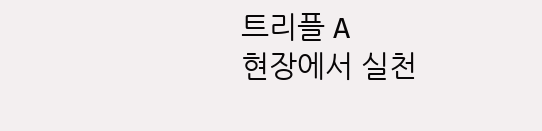트리플 A
현장에서 실천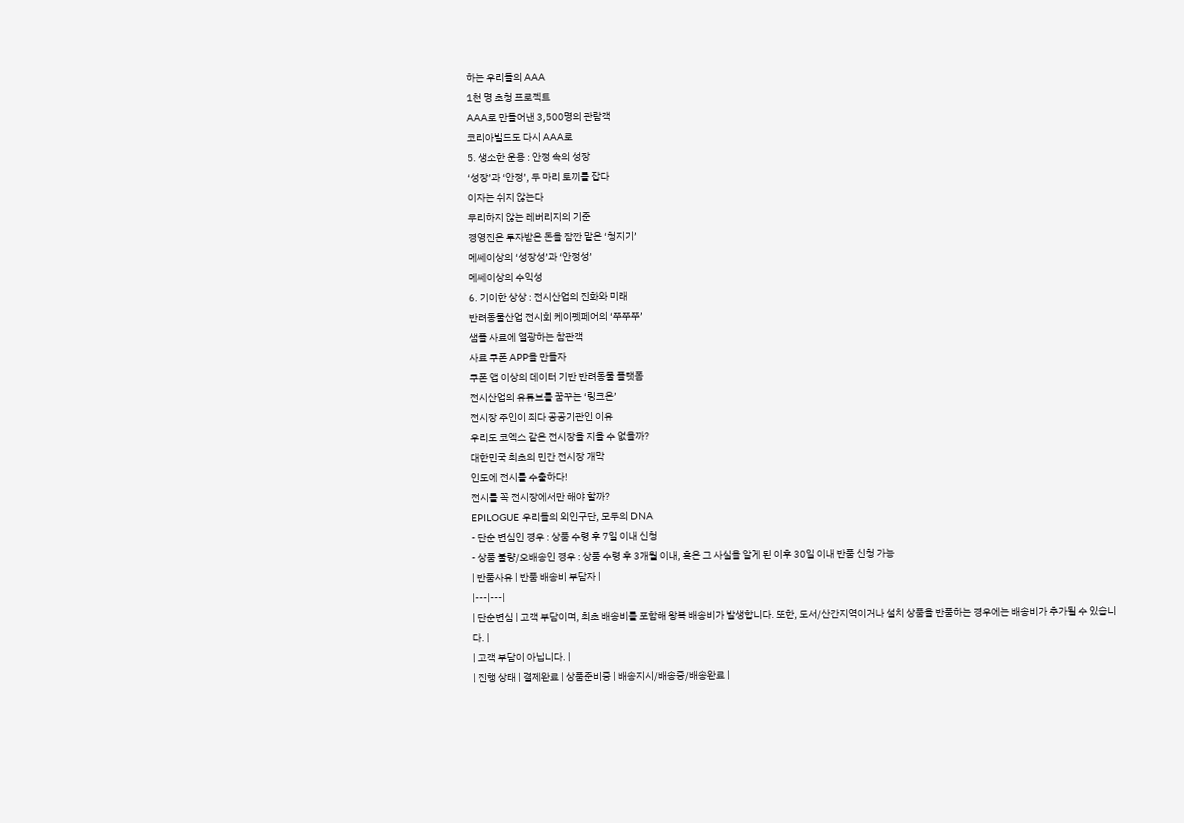하는 우리들의 AAA
1천 명 초청 프로젝트
AAA로 만들어낸 3,500명의 관람객
코리아빌드도 다시 AAA로
5. 생소한 운용 : 안정 속의 성장
‘성장’과 ‘안정’, 두 마리 토끼를 잡다
이자는 쉬지 않는다
무리하지 않는 레버리지의 기준
경영진은 투자받은 돈을 잠깐 맡은 ‘청지기’
메쎄이상의 ‘성장성’과 ‘안정성’
메쎄이상의 수익성
6. 기이한 상상 : 전시산업의 진화와 미래
반려동물산업 전시회 케이펫페어의 ‘쭈쭈쭈’
샘플 사료에 열광하는 참관객
사료 쿠폰 APP을 만들자
쿠폰 앱 이상의 데이터 기반 반려동물 플랫폼
전시산업의 유튜브를 꿈꾸는 ‘링크온’
전시장 주인이 죄다 공공기관인 이유
우리도 코엑스 같은 전시장을 지을 수 없을까?
대한민국 최초의 민간 전시장 개막
인도에 전시를 수출하다!
전시를 꼭 전시장에서만 해야 할까?
EPILOGUE 우리들의 외인구단, 모두의 DNA
- 단순 변심인 경우 : 상품 수령 후 7일 이내 신청
- 상품 불량/오배송인 경우 : 상품 수령 후 3개월 이내, 혹은 그 사실을 알게 된 이후 30일 이내 반품 신청 가능
| 반품사유 | 반품 배송비 부담자 |
|---|---|
| 단순변심 | 고객 부담이며, 최초 배송비를 포함해 왕복 배송비가 발생합니다. 또한, 도서/산간지역이거나 설치 상품을 반품하는 경우에는 배송비가 추가될 수 있습니다. |
| 고객 부담이 아닙니다. |
| 진행 상태 | 결제완료 | 상품준비중 | 배송지시/배송중/배송완료 |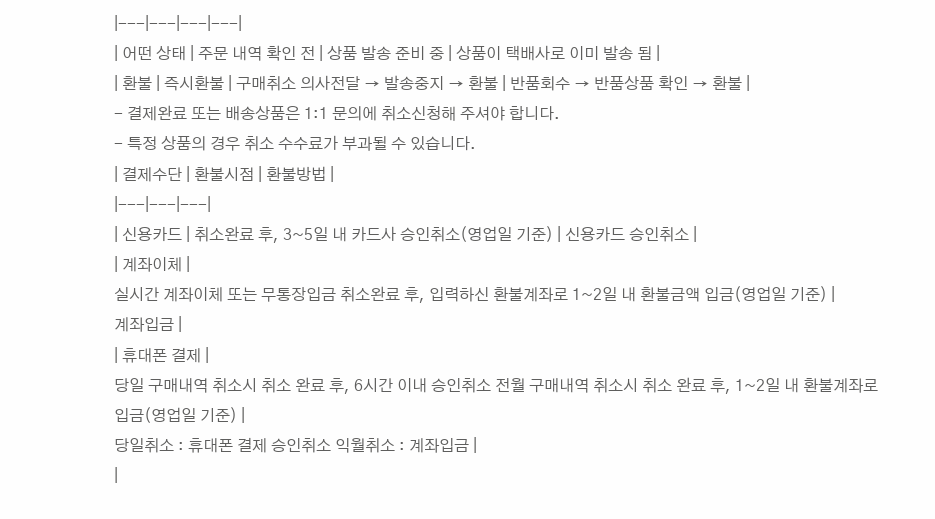|---|---|---|---|
| 어떤 상태 | 주문 내역 확인 전 | 상품 발송 준비 중 | 상품이 택배사로 이미 발송 됨 |
| 환불 | 즉시환불 | 구매취소 의사전달 → 발송중지 → 환불 | 반품회수 → 반품상품 확인 → 환불 |
- 결제완료 또는 배송상품은 1:1 문의에 취소신청해 주셔야 합니다.
- 특정 상품의 경우 취소 수수료가 부과될 수 있습니다.
| 결제수단 | 환불시점 | 환불방법 |
|---|---|---|
| 신용카드 | 취소완료 후, 3~5일 내 카드사 승인취소(영업일 기준) | 신용카드 승인취소 |
| 계좌이체 |
실시간 계좌이체 또는 무통장입금 취소완료 후, 입력하신 환불계좌로 1~2일 내 환불금액 입금(영업일 기준) |
계좌입금 |
| 휴대폰 결제 |
당일 구매내역 취소시 취소 완료 후, 6시간 이내 승인취소 전월 구매내역 취소시 취소 완료 후, 1~2일 내 환불계좌로 입금(영업일 기준) |
당일취소 : 휴대폰 결제 승인취소 익월취소 : 계좌입금 |
|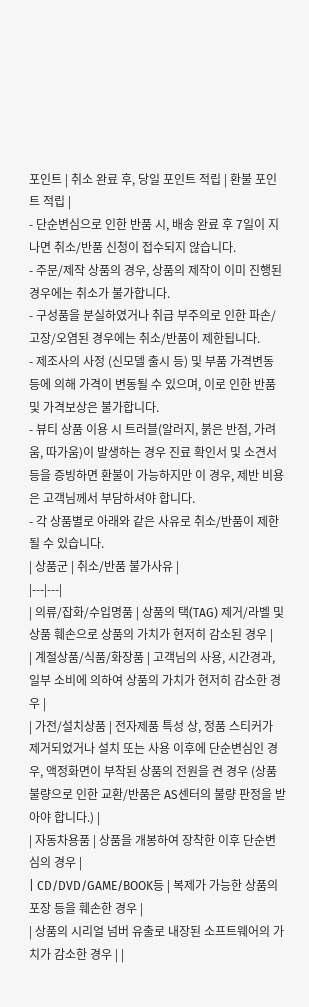포인트 | 취소 완료 후, 당일 포인트 적립 | 환불 포인트 적립 |
- 단순변심으로 인한 반품 시, 배송 완료 후 7일이 지나면 취소/반품 신청이 접수되지 않습니다.
- 주문/제작 상품의 경우, 상품의 제작이 이미 진행된 경우에는 취소가 불가합니다.
- 구성품을 분실하였거나 취급 부주의로 인한 파손/고장/오염된 경우에는 취소/반품이 제한됩니다.
- 제조사의 사정 (신모델 출시 등) 및 부품 가격변동 등에 의해 가격이 변동될 수 있으며, 이로 인한 반품 및 가격보상은 불가합니다.
- 뷰티 상품 이용 시 트러블(알러지, 붉은 반점, 가려움, 따가움)이 발생하는 경우 진료 확인서 및 소견서 등을 증빙하면 환불이 가능하지만 이 경우, 제반 비용은 고객님께서 부담하셔야 합니다.
- 각 상품별로 아래와 같은 사유로 취소/반품이 제한 될 수 있습니다.
| 상품군 | 취소/반품 불가사유 |
|---|---|
| 의류/잡화/수입명품 | 상품의 택(TAG) 제거/라벨 및 상품 훼손으로 상품의 가치가 현저히 감소된 경우 |
| 계절상품/식품/화장품 | 고객님의 사용, 시간경과, 일부 소비에 의하여 상품의 가치가 현저히 감소한 경우 |
| 가전/설치상품 | 전자제품 특성 상, 정품 스티커가 제거되었거나 설치 또는 사용 이후에 단순변심인 경우, 액정화면이 부착된 상품의 전원을 켠 경우 (상품불량으로 인한 교환/반품은 AS센터의 불량 판정을 받아야 합니다.) |
| 자동차용품 | 상품을 개봉하여 장착한 이후 단순변심의 경우 |
| CD/DVD/GAME/BOOK등 | 복제가 가능한 상품의 포장 등을 훼손한 경우 |
| 상품의 시리얼 넘버 유출로 내장된 소프트웨어의 가치가 감소한 경우 | |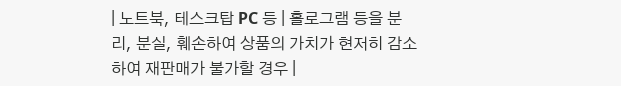| 노트북, 테스크탑 PC 등 | 홀로그램 등을 분리, 분실, 훼손하여 상품의 가치가 현저히 감소하여 재판매가 불가할 경우 |